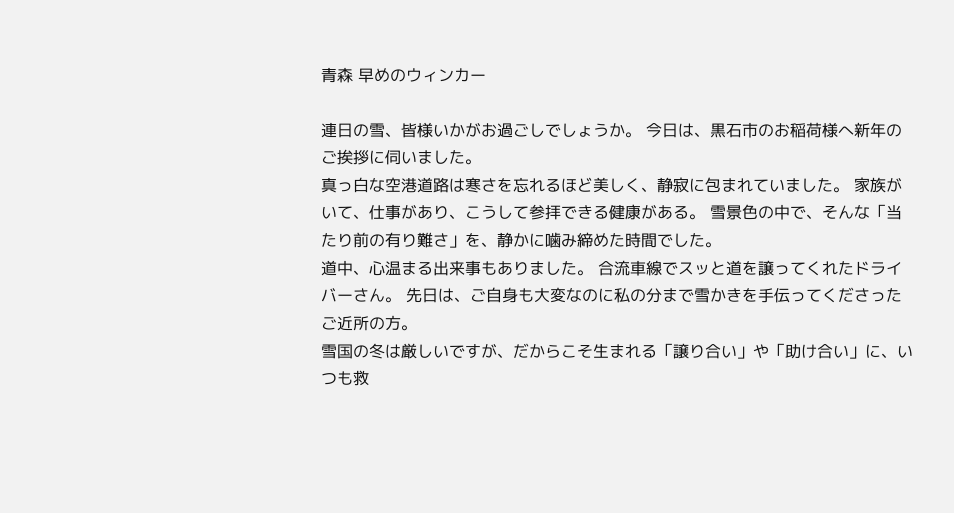青森 早めのウィンカー

連日の雪、皆様いかがお過ごしでしょうか。 今日は、黒石市のお稲荷様へ新年のご挨拶に伺いました。
真っ白な空港道路は寒さを忘れるほど美しく、静寂に包まれていました。 家族がいて、仕事があり、こうして参拝できる健康がある。 雪景色の中で、そんな「当たり前の有り難さ」を、静かに噛み締めた時間でした。
道中、心温まる出来事もありました。 合流車線でスッと道を譲ってくれたドライバーさん。 先日は、ご自身も大変なのに私の分まで雪かきを手伝ってくださったご近所の方。
雪国の冬は厳しいですが、だからこそ生まれる「譲り合い」や「助け合い」に、いつも救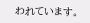われています。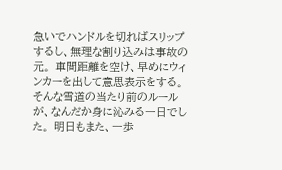急いでハンドルを切ればスリップするし、無理な割り込みは事故の元。 車間距離を空け、早めにウィンカーを出して意思表示をする。
そんな雪道の当たり前のルールが、なんだか身に沁みる一日でした。 明日もまた、一歩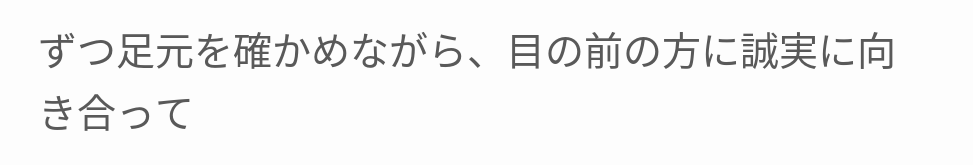ずつ足元を確かめながら、目の前の方に誠実に向き合って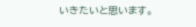いきたいと思います。